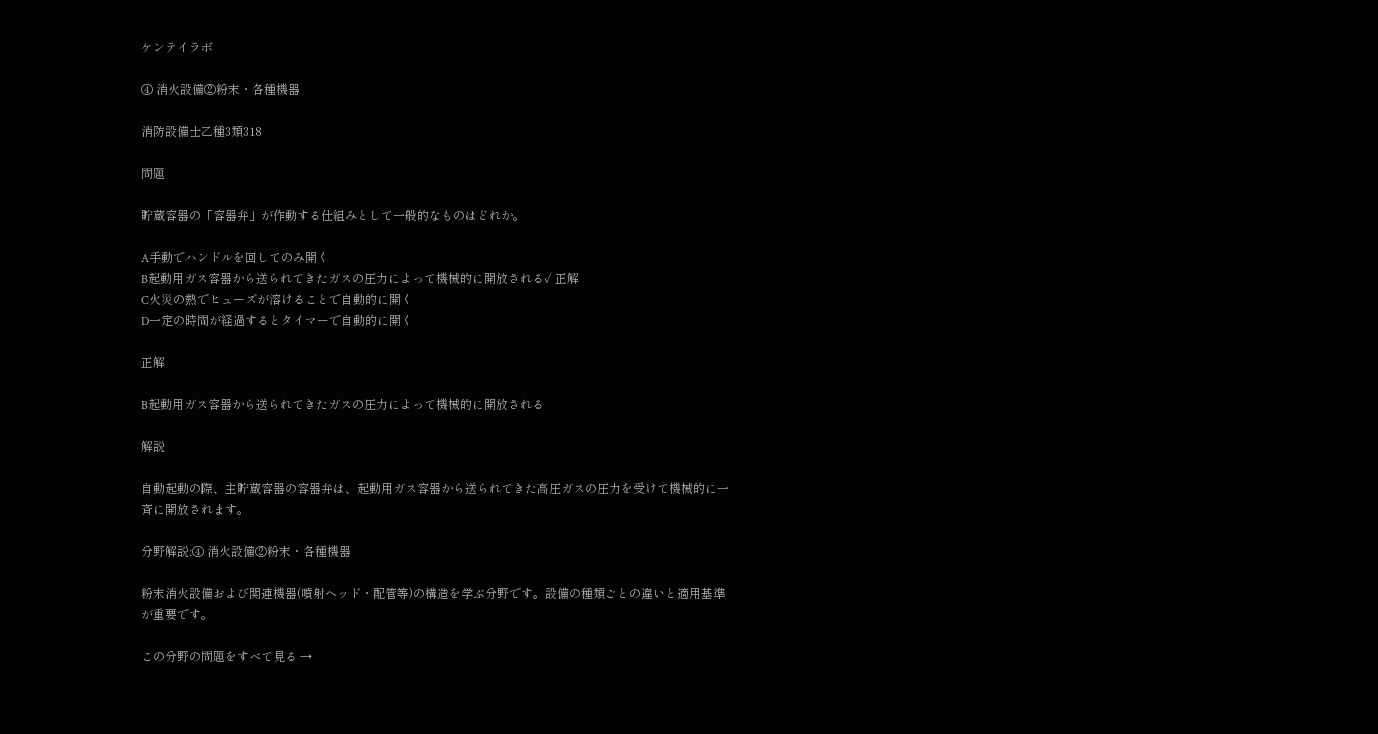ケンテイラボ

④ 消火設備②粉末・各種機器

消防設備士乙種3類318

問題

貯蔵容器の「容器弁」が作動する仕組みとして一般的なものはどれか。

A手動でハンドルを回してのみ開く
B起動用ガス容器から送られてきたガスの圧力によって機械的に開放される✓ 正解
C火災の熱でヒューズが溶けることで自動的に開く
D一定の時間が経過するとタイマーで自動的に開く

正解

B起動用ガス容器から送られてきたガスの圧力によって機械的に開放される

解説

自動起動の際、主貯蔵容器の容器弁は、起動用ガス容器から送られてきた高圧ガスの圧力を受けて機械的に一斉に開放されます。

分野解説:④ 消火設備②粉末・各種機器

粉末消火設備および関連機器(噴射ヘッド・配管等)の構造を学ぶ分野です。設備の種類ごとの違いと適用基準が重要です。

この分野の問題をすべて見る →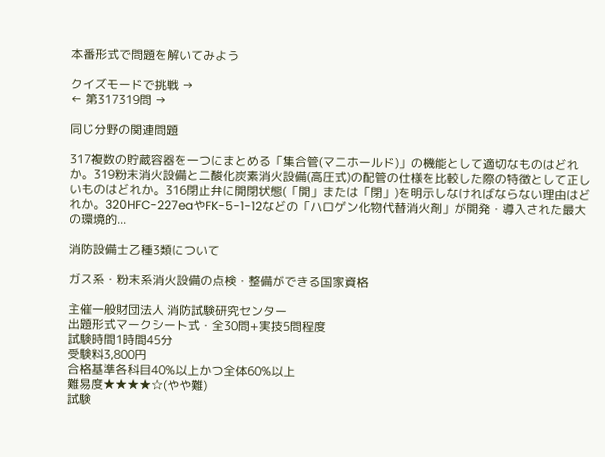本番形式で問題を解いてみよう

クイズモードで挑戦 →
← 第317319問 →

同じ分野の関連問題

317複数の貯蔵容器を一つにまとめる「集合管(マニホールド)」の機能として適切なものはどれか。319粉末消火設備と二酸化炭素消火設備(高圧式)の配管の仕様を比較した際の特徴として正しいものはどれか。316閉止弁に開閉状態(「開」または「閉」)を明示しなければならない理由はどれか。320HFC-227eaやFK-5-1-12などの「ハロゲン化物代替消火剤」が開発・導入された最大の環境的...

消防設備士乙種3類について

ガス系・粉末系消火設備の点検・整備ができる国家資格

主催一般財団法人 消防試験研究センター
出題形式マークシート式・全30問+実技5問程度
試験時間1時間45分
受験料3,800円
合格基準各科目40%以上かつ全体60%以上
難易度★★★★☆(やや難)
試験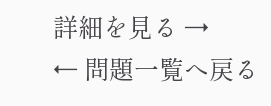詳細を見る →
← 問題一覧へ戻る